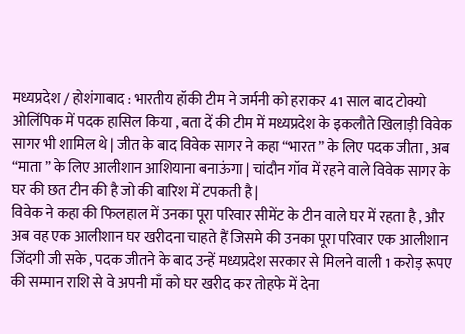मध्यप्रदेश / होशंगाबाद : भारतीय हॉकी टीम ने जर्मनी को हराकर 41 साल बाद टोक्यो ओलिंपिक में पदक हासिल किया , बता दें की टीम में मध्यप्रदेश के इकलौते खिलाड़ी विवेक सागर भी शामिल थे | जीत के बाद विवेक सागर ने कहा “भारत ” के लिए पदक जीता , अब “माता ” के लिए आलीशान आशियाना बनाऊंगा | चांदौन गॉव में रहने वाले विवेक सागर के घर की छत टीन की है जो की बारिश में टपकती है |
विवेक ने कहा की फिलहाल में उनका पूरा परिवार सीमेंट के टीन वाले घर में रहता है , और अब वह एक आलीशान घर खरीदना चाहते हैं जिसमे की उनका पूरा परिवार एक आलीशान जिंदगी जी सके , पदक जीतने के बाद उन्हें मध्यप्रदेश सरकार से मिलने वाली 1 करोड़ रूपए की सम्मान राशि से वे अपनी माँ को घर खरीद कर तोहफे में देना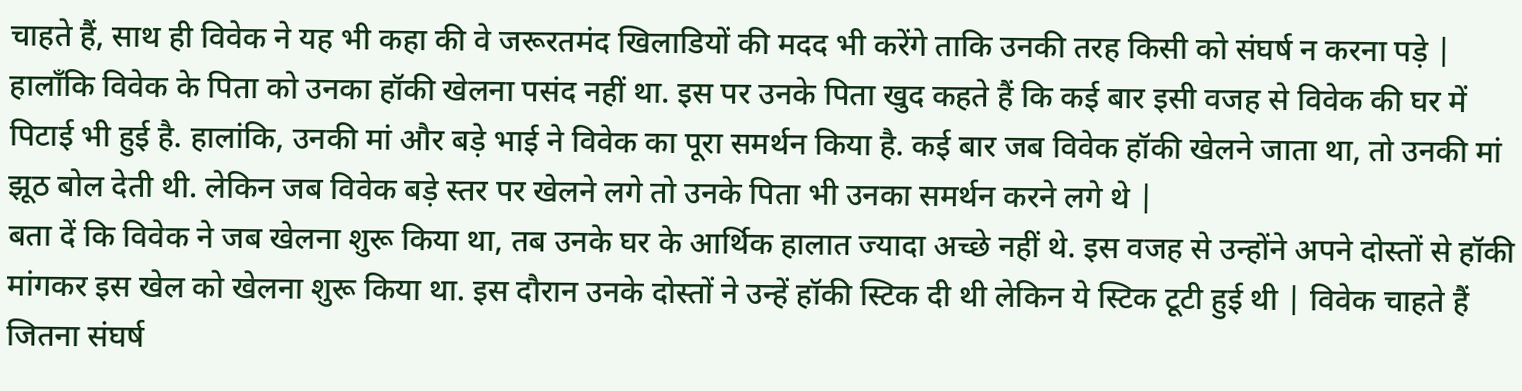चाहते हैं, साथ ही विवेक ने यह भी कहा की वे जरूरतमंद खिलाडियों की मदद भी करेंगे ताकि उनकी तरह किसी को संघर्ष न करना पड़े |
हालाँकि विवेक के पिता को उनका हॉकी खेलना पसंद नहीं था. इस पर उनके पिता खुद कहते हैं कि कई बार इसी वजह से विवेक की घर में पिटाई भी हुई है. हालांकि, उनकी मां और बड़े भाई ने विवेक का पूरा समर्थन किया है. कई बार जब विवेक हॉकी खेलने जाता था, तो उनकी मां झूठ बोल देती थी. लेकिन जब विवेक बड़े स्तर पर खेलने लगे तो उनके पिता भी उनका समर्थन करने लगे थे |
बता दें कि विवेक ने जब खेलना शुरू किया था, तब उनके घर के आर्थिक हालात ज्यादा अच्छे नहीं थे. इस वजह से उन्होंने अपने दोस्तों से हॉकी मांगकर इस खेल को खेलना शुरू किया था. इस दौरान उनके दोस्तों ने उन्हें हॉकी स्टिक दी थी लेकिन ये स्टिक टूटी हुई थी | विवेक चाहते हैं जितना संघर्ष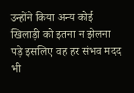उन्होंने किया अन्य कोई खिलाड़ी को इतना न झेलना पड़े इसलिए वह हर संभव मदद भी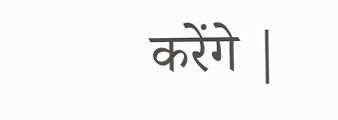करेंगे |